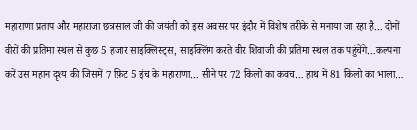महाराणा प्रताप और महाराजा छत्रसाल जी की जयंती को इस अवसर पर इंदौर में विशेष तरीके से मनाया जा रहा है… दोनों वीरों की प्रतिमा स्थल से कुछ 5 हजार साइक्लिस्ट्स, साइक्लिंग करते वीर शिवाजी की प्रतिमा स्थल तक पहुंचेंगे…कल्पना करें उस महान दृश्य की जिसमें 7 फ़िट 5 इंच के महाराणा… सीने पर 72 किलो का कवच… हाथ में 81 किलो का भाला…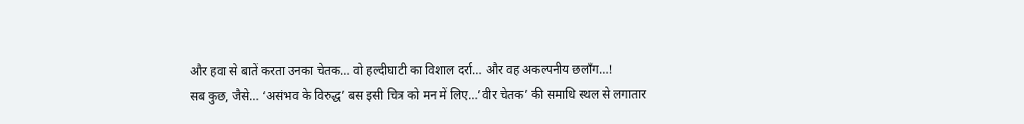और हवा से बातें करता उनका चेतक… वो हल्दीघाटी का विशाल दर्रा… और वह अकल्पनीय छलाँग…!
सब कुछ, जैसे… ‘असंभव के विरुद्ध’ बस इसी चित्र को मन में लिए…’वीर चेतक’ की समाधि स्थल से लगातार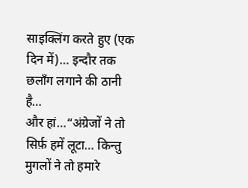साइक्लिंग करते हुए (एक दिन में)… इन्दौर तक छलाँग लगाने की ठानी है…
और हां…“अंग्रेजों ने तो सिर्फ़ हमें लूटा… किन्तु मुगलों ने तो हमारे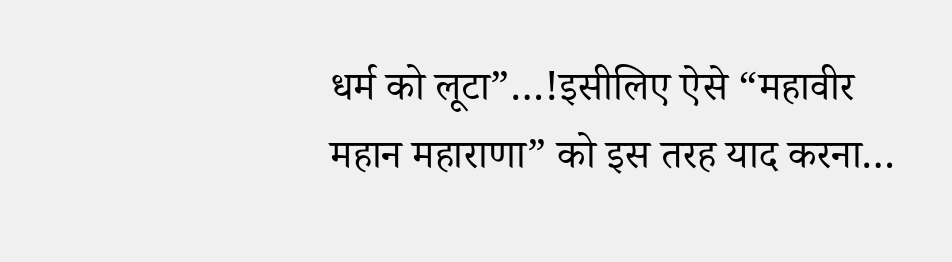धर्म को लूटा”…!इसीलिए ऐसे “महावीर महान महाराणा” को इस तरह याद करना…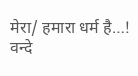मेरा/ हमारा धर्म है…!
वन्दे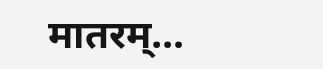मातरम्…